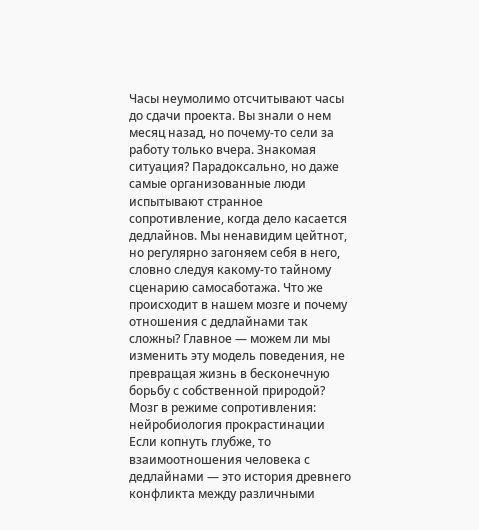Часы неумолимо отсчитывают часы до сдачи проекта. Вы знали о нем месяц назад, но почему-то сели за работу только вчера. Знакомая ситуация? Парадоксально, но даже самые организованные люди испытывают странное сопротивление, когда дело касается дедлайнов. Мы ненавидим цейтнот, но регулярно загоняем себя в него, словно следуя какому-то тайному сценарию самосаботажа. Что же происходит в нашем мозге и почему отношения с дедлайнами так сложны? Главное — можем ли мы изменить эту модель поведения, не превращая жизнь в бесконечную борьбу с собственной природой?
Мозг в режиме сопротивления: нейробиология прокрастинации
Если копнуть глубже, то взаимоотношения человека с дедлайнами — это история древнего конфликта между различными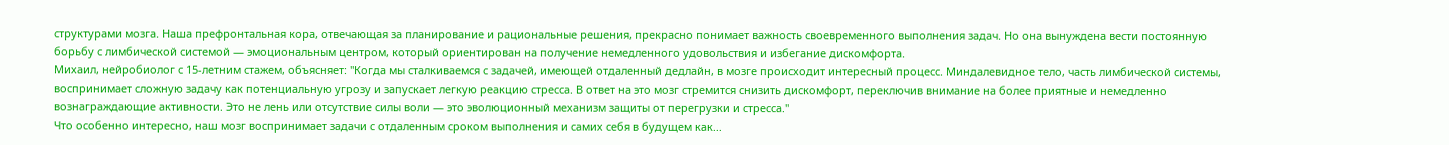структурами мозга. Наша префронтальная кора, отвечающая за планирование и рациональные решения, прекрасно понимает важность своевременного выполнения задач. Но она вынуждена вести постоянную борьбу с лимбической системой — эмоциональным центром, который ориентирован на получение немедленного удовольствия и избегание дискомфорта.
Михаил, нейробиолог с 15-летним стажем, объясняет: "Когда мы сталкиваемся с задачей, имеющей отдаленный дедлайн, в мозге происходит интересный процесс. Миндалевидное тело, часть лимбической системы, воспринимает сложную задачу как потенциальную угрозу и запускает легкую реакцию стресса. В ответ на это мозг стремится снизить дискомфорт, переключив внимание на более приятные и немедленно вознаграждающие активности. Это не лень или отсутствие силы воли — это эволюционный механизм защиты от перегрузки и стресса."
Что особенно интересно, наш мозг воспринимает задачи с отдаленным сроком выполнения и самих себя в будущем как...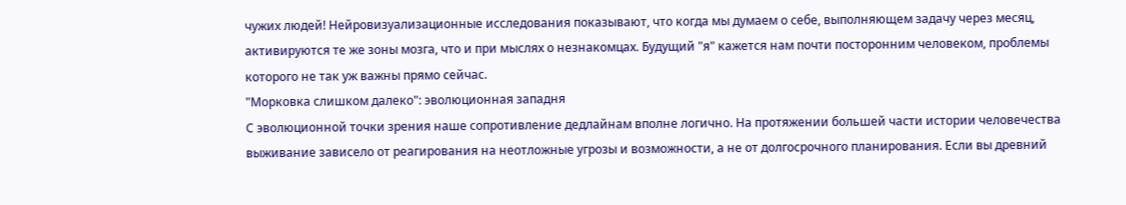чужих людей! Нейровизуализационные исследования показывают, что когда мы думаем о себе, выполняющем задачу через месяц, активируются те же зоны мозга, что и при мыслях о незнакомцах. Будущий "я" кажется нам почти посторонним человеком, проблемы которого не так уж важны прямо сейчас.
"Морковка слишком далеко": эволюционная западня
С эволюционной точки зрения наше сопротивление дедлайнам вполне логично. На протяжении большей части истории человечества выживание зависело от реагирования на неотложные угрозы и возможности, а не от долгосрочного планирования. Если вы древний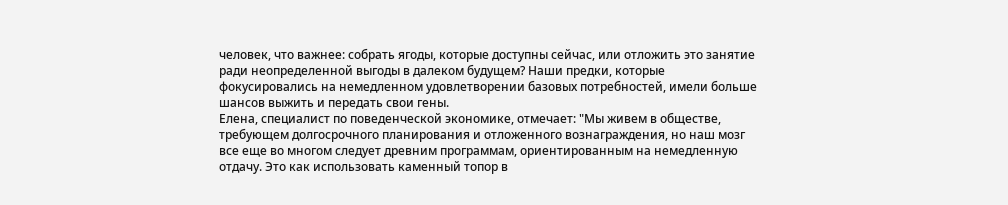человек, что важнее: собрать ягоды, которые доступны сейчас, или отложить это занятие ради неопределенной выгоды в далеком будущем? Наши предки, которые фокусировались на немедленном удовлетворении базовых потребностей, имели больше шансов выжить и передать свои гены.
Елена, специалист по поведенческой экономике, отмечает: "Мы живем в обществе, требующем долгосрочного планирования и отложенного вознаграждения, но наш мозг все еще во многом следует древним программам, ориентированным на немедленную отдачу. Это как использовать каменный топор в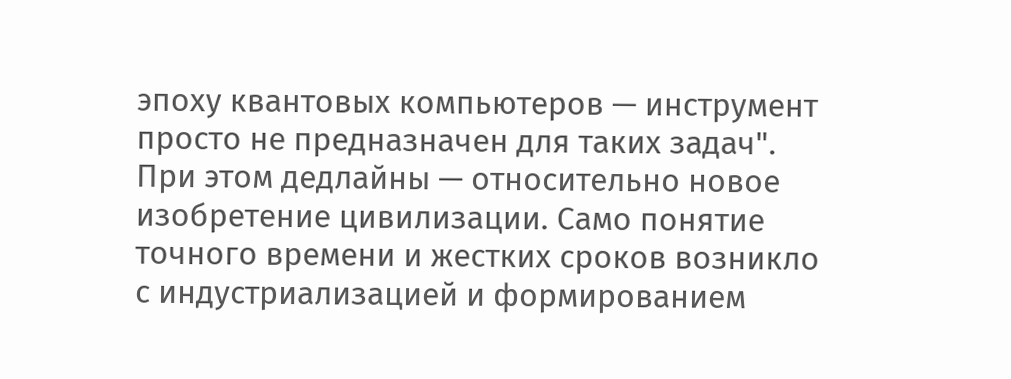эпоху квантовых компьютеров — инструмент просто не предназначен для таких задач".
При этом дедлайны — относительно новое изобретение цивилизации. Само понятие точного времени и жестких сроков возникло с индустриализацией и формированием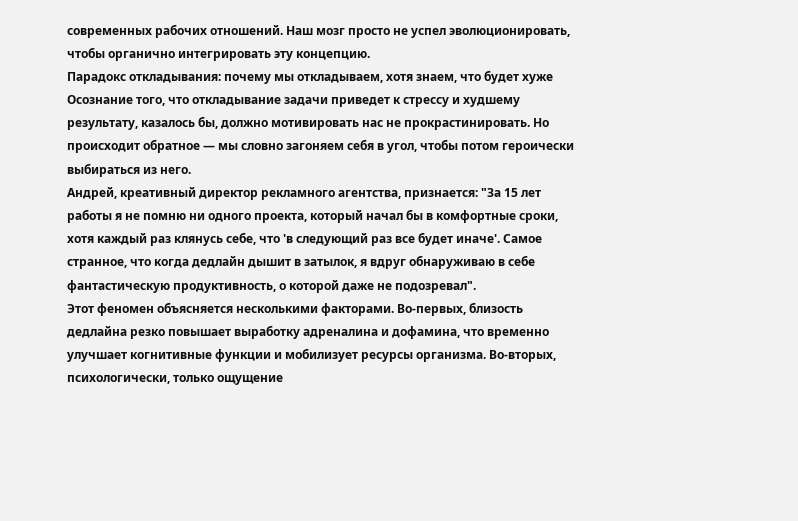современных рабочих отношений. Наш мозг просто не успел эволюционировать, чтобы органично интегрировать эту концепцию.
Парадокс откладывания: почему мы откладываем, хотя знаем, что будет хуже
Осознание того, что откладывание задачи приведет к стрессу и худшему результату, казалось бы, должно мотивировать нас не прокрастинировать. Но происходит обратное — мы словно загоняем себя в угол, чтобы потом героически выбираться из него.
Андрей, креативный директор рекламного агентства, признается: "За 15 лет работы я не помню ни одного проекта, который начал бы в комфортные сроки, хотя каждый раз клянусь себе, что 'в следующий раз все будет иначе'. Самое странное, что когда дедлайн дышит в затылок, я вдруг обнаруживаю в себе фантастическую продуктивность, о которой даже не подозревал".
Этот феномен объясняется несколькими факторами. Во-первых, близость дедлайна резко повышает выработку адреналина и дофамина, что временно улучшает когнитивные функции и мобилизует ресурсы организма. Во-вторых, психологически, только ощущение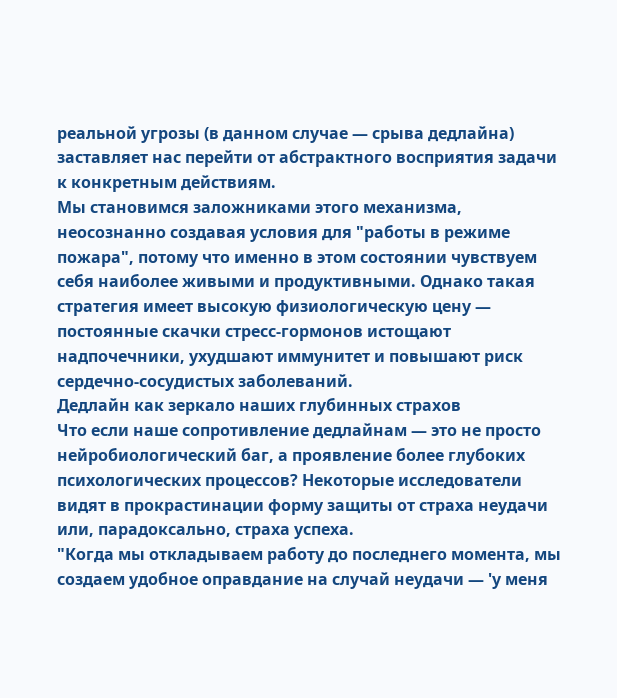реальной угрозы (в данном случае — срыва дедлайна) заставляет нас перейти от абстрактного восприятия задачи к конкретным действиям.
Мы становимся заложниками этого механизма, неосознанно создавая условия для "работы в режиме пожара", потому что именно в этом состоянии чувствуем себя наиболее живыми и продуктивными. Однако такая стратегия имеет высокую физиологическую цену — постоянные скачки стресс-гормонов истощают надпочечники, ухудшают иммунитет и повышают риск сердечно-сосудистых заболеваний.
Дедлайн как зеркало наших глубинных страхов
Что если наше сопротивление дедлайнам — это не просто нейробиологический баг, а проявление более глубоких психологических процессов? Некоторые исследователи видят в прокрастинации форму защиты от страха неудачи или, парадоксально, страха успеха.
"Когда мы откладываем работу до последнего момента, мы создаем удобное оправдание на случай неудачи — 'у меня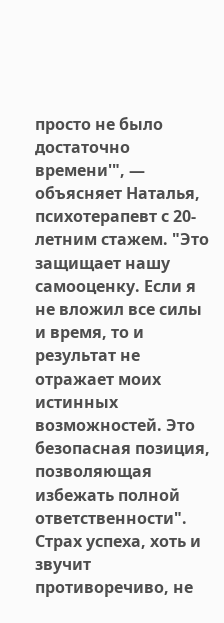просто не было достаточно времени'", — объясняет Наталья, психотерапевт с 20-летним стажем. "Это защищает нашу самооценку. Если я не вложил все силы и время, то и результат не отражает моих истинных возможностей. Это безопасная позиция, позволяющая избежать полной ответственности".
Страх успеха, хоть и звучит противоречиво, не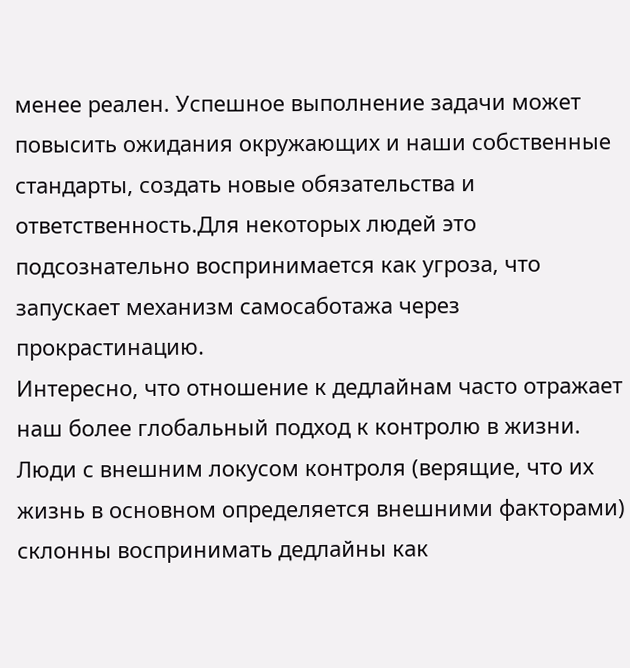менее реален. Успешное выполнение задачи может повысить ожидания окружающих и наши собственные стандарты, создать новые обязательства и ответственность.Для некоторых людей это подсознательно воспринимается как угроза, что запускает механизм самосаботажа через прокрастинацию.
Интересно, что отношение к дедлайнам часто отражает наш более глобальный подход к контролю в жизни. Люди с внешним локусом контроля (верящие, что их жизнь в основном определяется внешними факторами) склонны воспринимать дедлайны как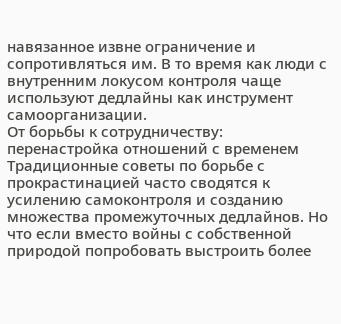навязанное извне ограничение и сопротивляться им. В то время как люди с внутренним локусом контроля чаще используют дедлайны как инструмент самоорганизации.
От борьбы к сотрудничеству: перенастройка отношений с временем
Традиционные советы по борьбе с прокрастинацией часто сводятся к усилению самоконтроля и созданию множества промежуточных дедлайнов. Но что если вместо войны с собственной природой попробовать выстроить более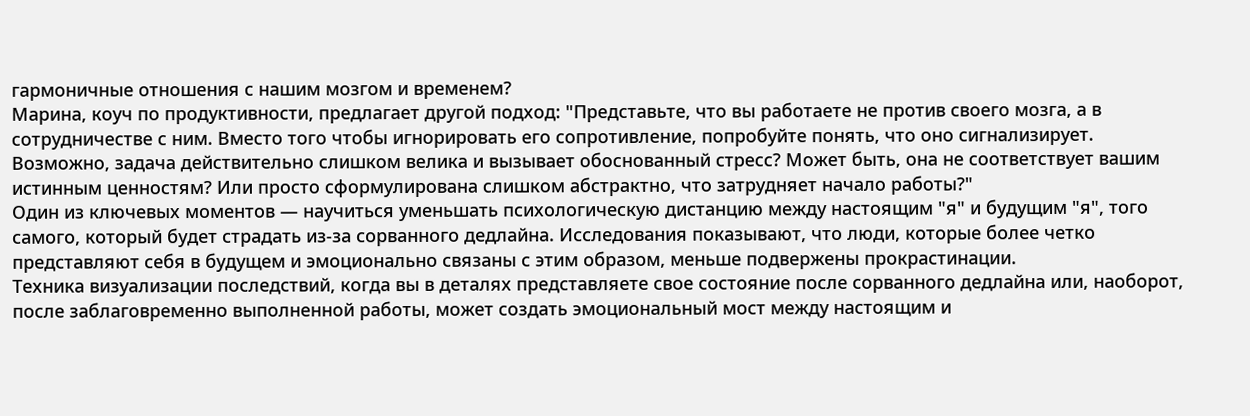гармоничные отношения с нашим мозгом и временем?
Марина, коуч по продуктивности, предлагает другой подход: "Представьте, что вы работаете не против своего мозга, а в сотрудничестве с ним. Вместо того чтобы игнорировать его сопротивление, попробуйте понять, что оно сигнализирует. Возможно, задача действительно слишком велика и вызывает обоснованный стресс? Может быть, она не соответствует вашим истинным ценностям? Или просто сформулирована слишком абстрактно, что затрудняет начало работы?"
Один из ключевых моментов — научиться уменьшать психологическую дистанцию между настоящим "я" и будущим "я", того самого, который будет страдать из-за сорванного дедлайна. Исследования показывают, что люди, которые более четко представляют себя в будущем и эмоционально связаны с этим образом, меньше подвержены прокрастинации.
Техника визуализации последствий, когда вы в деталях представляете свое состояние после сорванного дедлайна или, наоборот, после заблаговременно выполненной работы, может создать эмоциональный мост между настоящим и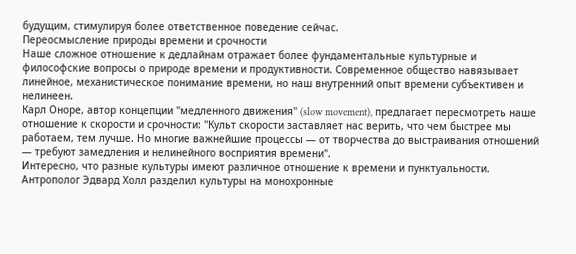будущим, стимулируя более ответственное поведение сейчас.
Переосмысление природы времени и срочности
Наше сложное отношение к дедлайнам отражает более фундаментальные культурные и философские вопросы о природе времени и продуктивности. Современное общество навязывает линейное, механистическое понимание времени, но наш внутренний опыт времени субъективен и нелинеен.
Карл Оноре, автор концепции "медленного движения" (slow movement), предлагает пересмотреть наше отношение к скорости и срочности: "Культ скорости заставляет нас верить, что чем быстрее мы работаем, тем лучше. Но многие важнейшие процессы — от творчества до выстраивания отношений — требуют замедления и нелинейного восприятия времени".
Интересно, что разные культуры имеют различное отношение к времени и пунктуальности. Антрополог Эдвард Холл разделил культуры на монохронные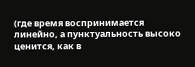(где время воспринимается линейно, а пунктуальность высоко ценится, как в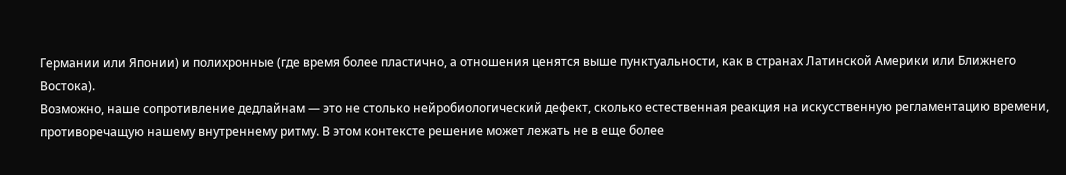Германии или Японии) и полихронные (где время более пластично, а отношения ценятся выше пунктуальности, как в странах Латинской Америки или Ближнего Востока).
Возможно, наше сопротивление дедлайнам — это не столько нейробиологический дефект, сколько естественная реакция на искусственную регламентацию времени, противоречащую нашему внутреннему ритму. В этом контексте решение может лежать не в еще более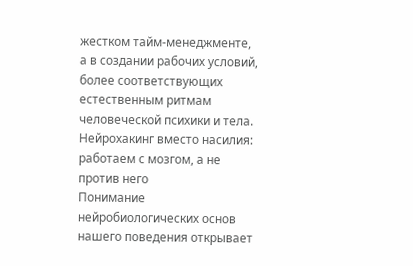жестком тайм-менеджменте, а в создании рабочих условий, более соответствующих естественным ритмам человеческой психики и тела.
Нейрохакинг вместо насилия: работаем с мозгом, а не против него
Понимание нейробиологических основ нашего поведения открывает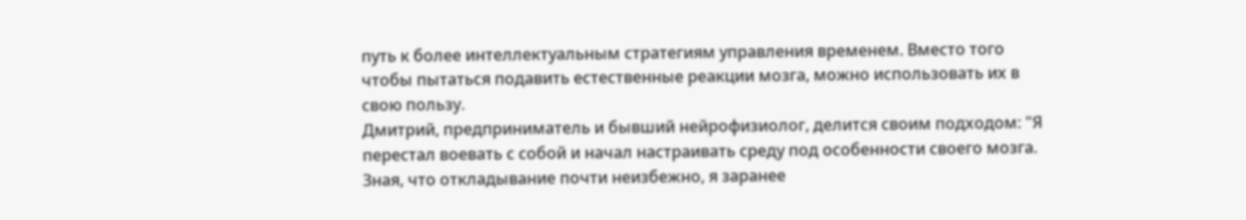путь к более интеллектуальным стратегиям управления временем. Вместо того чтобы пытаться подавить естественные реакции мозга, можно использовать их в свою пользу.
Дмитрий, предприниматель и бывший нейрофизиолог, делится своим подходом: "Я перестал воевать с собой и начал настраивать среду под особенности своего мозга. Зная, что откладывание почти неизбежно, я заранее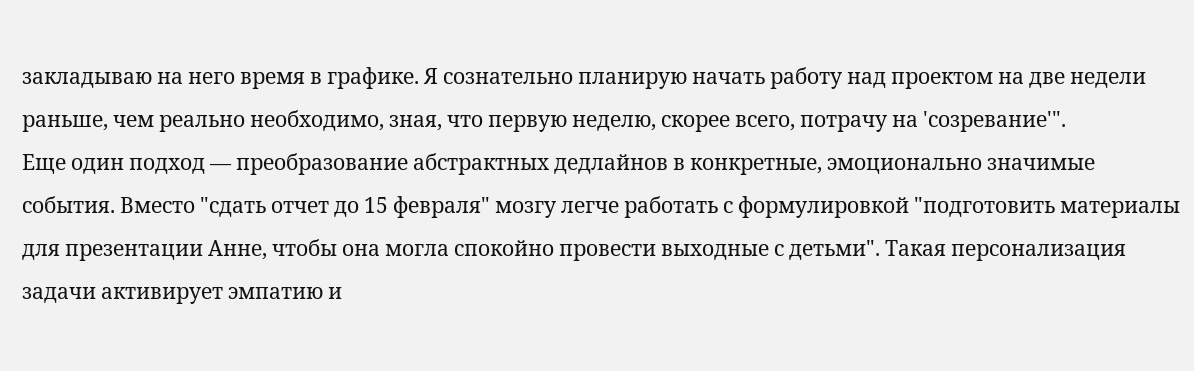закладываю на него время в графике. Я сознательно планирую начать работу над проектом на две недели раньше, чем реально необходимо, зная, что первую неделю, скорее всего, потрачу на 'созревание'".
Еще один подход — преобразование абстрактных дедлайнов в конкретные, эмоционально значимые события. Вместо "сдать отчет до 15 февраля" мозгу легче работать с формулировкой "подготовить материалы для презентации Анне, чтобы она могла спокойно провести выходные с детьми". Такая персонализация задачи активирует эмпатию и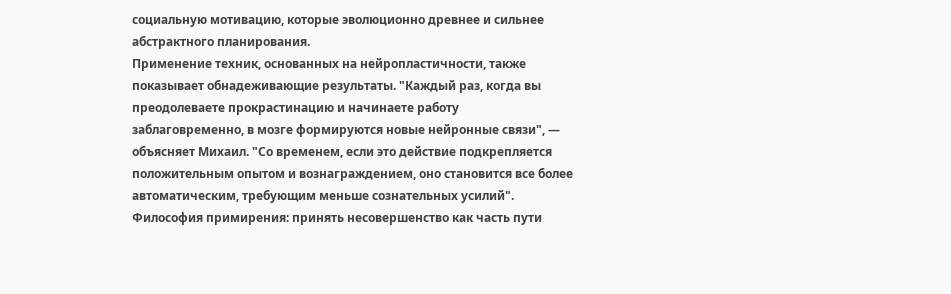социальную мотивацию, которые эволюционно древнее и сильнее абстрактного планирования.
Применение техник, основанных на нейропластичности, также показывает обнадеживающие результаты. "Каждый раз, когда вы преодолеваете прокрастинацию и начинаете работу заблаговременно, в мозге формируются новые нейронные связи", — объясняет Михаил. "Со временем, если это действие подкрепляется положительным опытом и вознаграждением, оно становится все более автоматическим, требующим меньше сознательных усилий".
Философия примирения: принять несовершенство как часть пути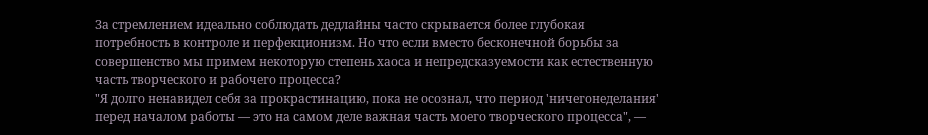За стремлением идеально соблюдать дедлайны часто скрывается более глубокая потребность в контроле и перфекционизм. Но что если вместо бесконечной борьбы за совершенство мы примем некоторую степень хаоса и непредсказуемости как естественную часть творческого и рабочего процесса?
"Я долго ненавидел себя за прокрастинацию, пока не осознал, что период 'ничегонеделания' перед началом работы — это на самом деле важная часть моего творческого процесса", —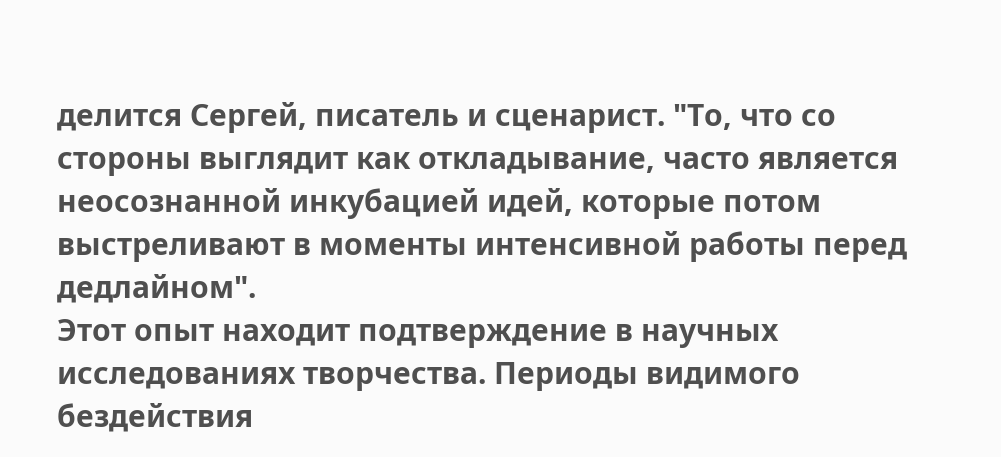делится Сергей, писатель и сценарист. "То, что со стороны выглядит как откладывание, часто является неосознанной инкубацией идей, которые потом выстреливают в моменты интенсивной работы перед дедлайном".
Этот опыт находит подтверждение в научных исследованиях творчества. Периоды видимого бездействия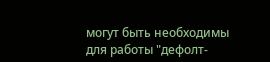могут быть необходимы для работы "дефолт-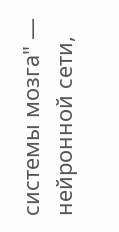системы мозга" — нейронной сети,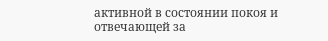активной в состоянии покоя и отвечающей за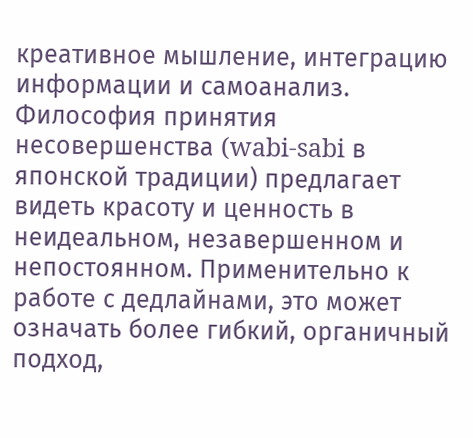креативное мышление, интеграцию информации и самоанализ.
Философия принятия несовершенства (wabi-sabi в японской традиции) предлагает видеть красоту и ценность в неидеальном, незавершенном и непостоянном. Применительно к работе с дедлайнами, это может означать более гибкий, органичный подход,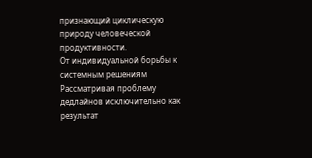признающий циклическую природу человеческой продуктивности.
От индивидуальной борьбы к системным решениям
Рассматривая проблему дедлайнов исключительно как результат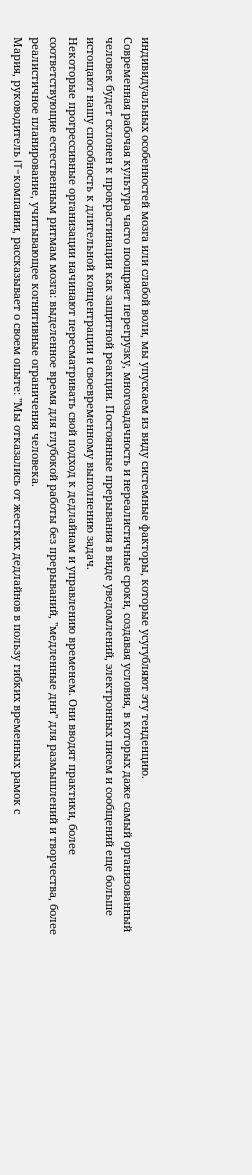индивидуальных особенностей мозга или слабой воли, мы упускаем из виду системные факторы, которые усугубляют эту тенденцию.
Современная рабочая культура часто поощряет перегрузку, многозадачность и нереалистичные сроки, создавая условия, в которых даже самый организованный человек будет склонен к прокрастинации как защитной реакции. Постоянные прерывания в виде уведомлений, электронных писем и сообщений еще больше истощают нашу способность к длительной концентрации и своевременному выполнению задач.
Некоторые прогрессивные организации начинают пересматривать свой подход к дедлайнам и управлению временем. Они вводят практики, более соответствующие естественным ритмам мозга: выделенное время для глубокой работы без прерываний, "медленные дни" для размышлений и творчества, более реалистичное планирование, учитывающее когнитивные ограничения человека.
Мария, руководитель IT-компании, рассказывает о своем опыте: "Мы отказались от жестких дедлайнов в пользу гибких временных рамок с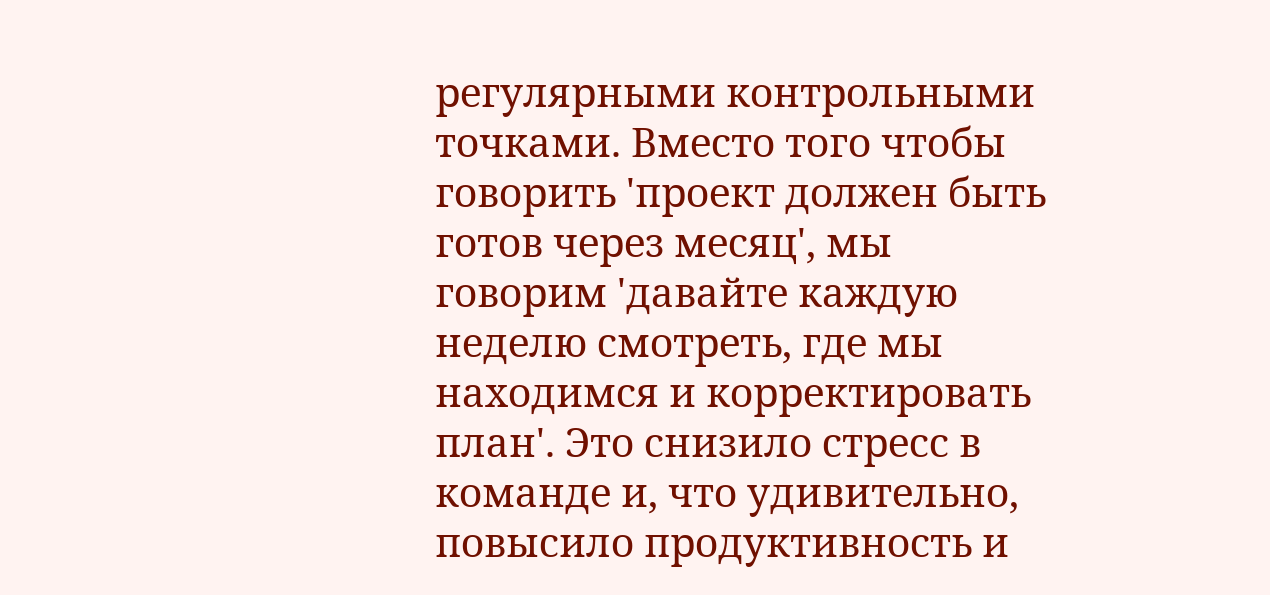регулярными контрольными точками. Вместо того чтобы говорить 'проект должен быть готов через месяц', мы говорим 'давайте каждую неделю смотреть, где мы находимся и корректировать план'. Это снизило стресс в команде и, что удивительно, повысило продуктивность и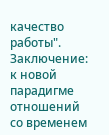качество работы".
Заключение: к новой парадигме отношений со временем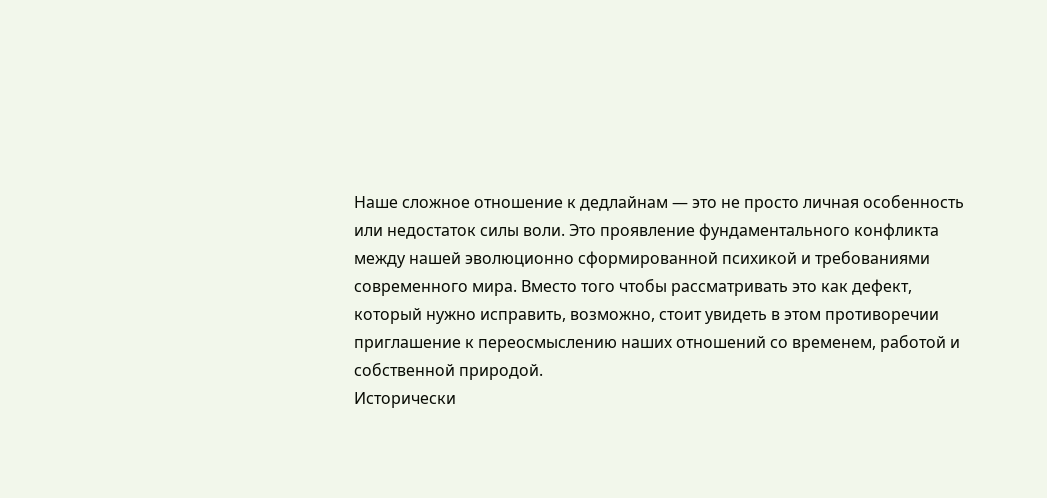Наше сложное отношение к дедлайнам — это не просто личная особенность или недостаток силы воли. Это проявление фундаментального конфликта между нашей эволюционно сформированной психикой и требованиями современного мира. Вместо того чтобы рассматривать это как дефект, который нужно исправить, возможно, стоит увидеть в этом противоречии приглашение к переосмыслению наших отношений со временем, работой и собственной природой.
Исторически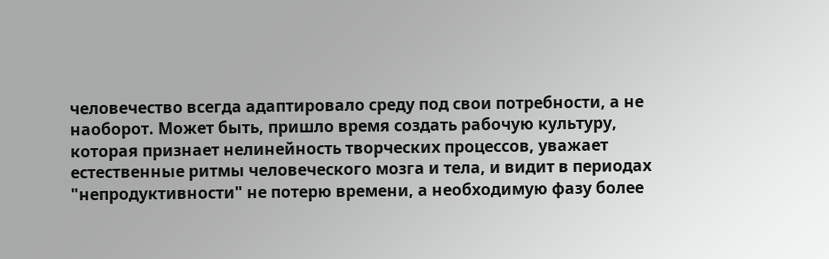человечество всегда адаптировало среду под свои потребности, а не наоборот. Может быть, пришло время создать рабочую культуру, которая признает нелинейность творческих процессов, уважает естественные ритмы человеческого мозга и тела, и видит в периодах "непродуктивности" не потерю времени, а необходимую фазу более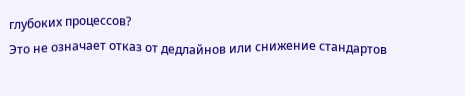глубоких процессов?
Это не означает отказ от дедлайнов или снижение стандартов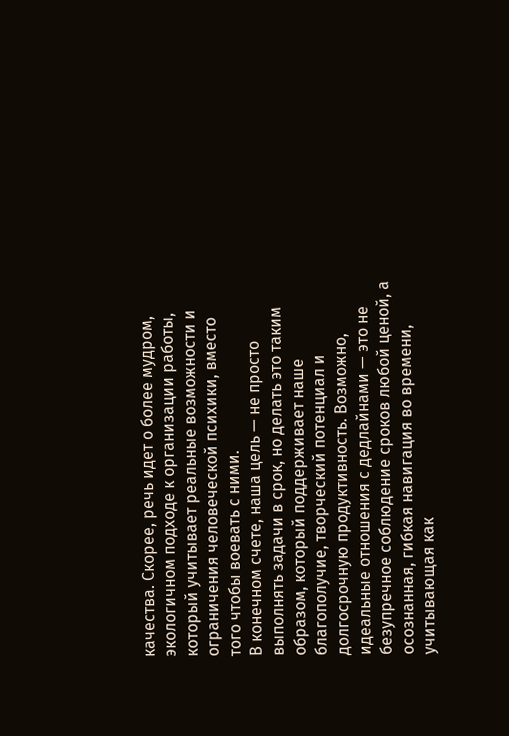качества. Скорее, речь идет о более мудром, экологичном подходе к организации работы, который учитывает реальные возможности и ограничения человеческой психики, вместо того чтобы воевать с ними.
В конечном счете, наша цель — не просто выполнять задачи в срок, но делать это таким образом, который поддерживает наше благополучие, творческий потенциал и долгосрочную продуктивность. Возможно, идеальные отношения с дедлайнами — это не безупречное соблюдение сроков любой ценой, а осознанная, гибкая навигация во времени, учитывающая как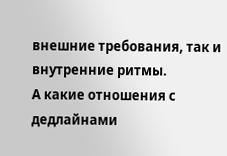внешние требования, так и внутренние ритмы.
А какие отношения с дедлайнами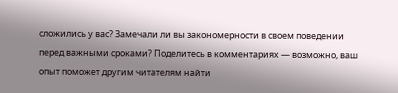сложились у вас? Замечали ли вы закономерности в своем поведении перед важными сроками? Поделитесь в комментариях — возможно, ваш опыт поможет другим читателям найти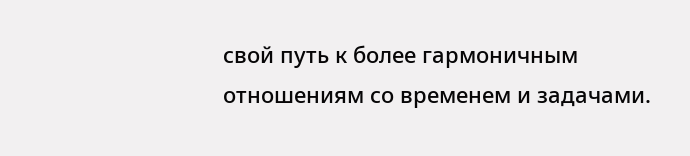свой путь к более гармоничным отношениям со временем и задачами.